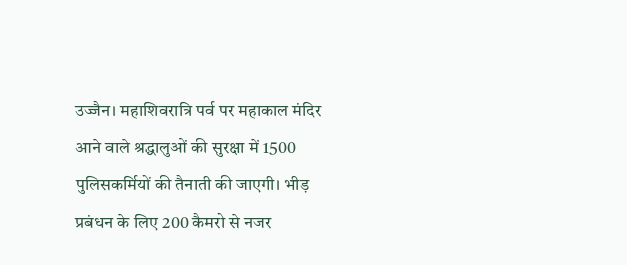उज्जैन। महाशिवरात्रि पर्व पर महाकाल मंदिर आने वाले श्रद्धालुओं की सुरक्षा में 1500 पुलिसकर्मियों की तैनाती की जाएगी। भीड़ प्रबंधन के लिए 200 कैमरो से नजर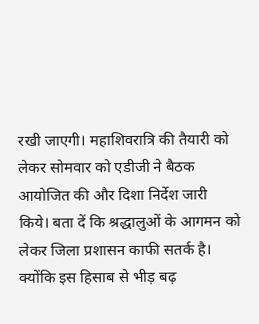रखी जाएगी। महाशिवरात्रि की तैयारी को लेकर सोमवार को एडीजी ने बैठक आयोजित की और दिशा निर्देश जारी किये। बता दें कि श्रद्धालुओं के आगमन को लेकर जिला प्रशासन काफी सतर्क है। क्योंकि इस हिसाब से भीड़ बढ़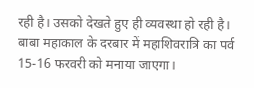रही है। उसको देखते हुए ही व्यवस्था हो रही है।
बाबा महाकाल के दरबार में महाशिवरात्रि का पर्व 15-16 फरवरी को मनाया जाएगा।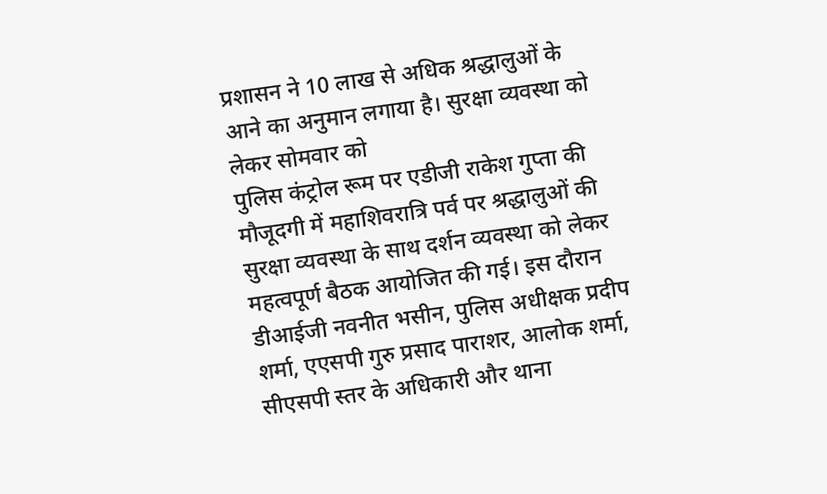प्रशासन ने 10 लाख से अधिक श्रद्धालुओं के आने का अनुमान लगाया है। सुरक्षा व्यवस्था को लेकर सोमवार को
पुलिस कंट्रोल रूम पर एडीजी राकेश गुप्ता की मौजूदगी में महाशिवरात्रि पर्व पर श्रद्धालुओं की सुरक्षा व्यवस्था के साथ दर्शन व्यवस्था को लेकर महत्वपूर्ण बैठक आयोजित की गई। इस दौरान डीआईजी नवनीत भसीन, पुलिस अधीक्षक प्रदीप शर्मा, एएसपी गुरु प्रसाद पाराशर, आलोक शर्मा, सीएसपी स्तर के अधिकारी और थाना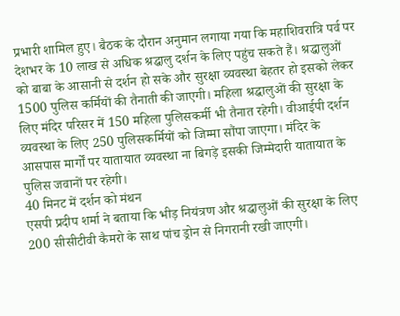प्रभारी शामिल हुए। बैठक के दौरान अनुमान लगाया गया कि महाशिवरात्रि पर्व पर देशभर के 10 लाख से अधिक श्रद्धालु दर्शन के लिए पहुंच सकते हैं। श्रद्धालुओं को बाबा के आसानी से दर्शन हो सके और सुरक्षा व्यवस्था बेहतर हो इसको लेकर 1500 पुलिस कर्मियों की तैनाती की जाएगी। महिला श्रद्धालुओं की सुरक्षा के लिए मंदिर परिसर में 150 महिला पुलिसकर्मी भी तैनात रहेगी। वीआईपी दर्शन व्यवस्था के लिए 250 पुलिसकर्मियों को जिम्मा सौंपा जाएगा। मंदिर के आसपास मार्गों पर यातायात व्यवस्था ना बिगड़े इसकी जिम्मेदारी यातायात के पुलिस जवानों पर रहेगी।
40 मिनट में दर्शन को मंथन
एसपी प्रदीप शर्मा ने बताया कि भीड़ नियंत्रण और श्रद्धालुओं की सुरक्षा के लिए 200 सीसीटीवी कैमरो के साथ पांच ड्रोन से निगरानी रखी जाएगी।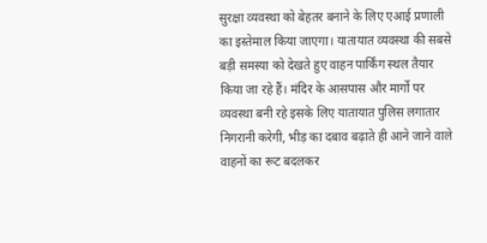सुरक्षा व्यवस्था को बेहतर बनाने के लिए एआई प्रणाली का इस्तेमाल किया जाएगा। यातायात व्यवस्था की सबसे बड़ी समस्या को देखते हुए वाहन पार्किंग स्थल तैयार किया जा रहे हैं। मंदिर के आसपास और मार्गो पर व्यवस्था बनी रहे इसके लिए यातायात पुलिस लगातार निगरानी करेगी, भीड़ का दबाव बढ़ाते ही आने जाने वाले वाहनों का रूट बदलकर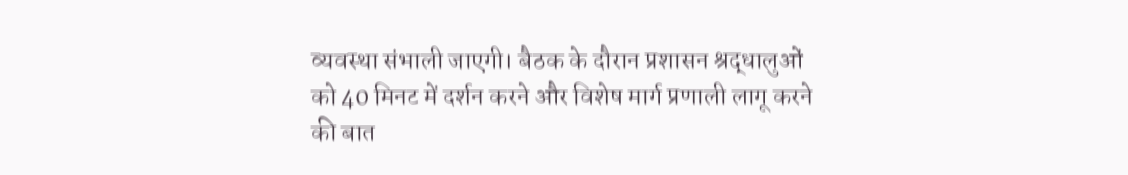व्यवस्था संभाली जाएगी। बैठक के दौरान प्रशासन श्रद्धालुओं को 40 मिनट में दर्शन करने और विशेष मार्ग प्रणाली लागू करने की बात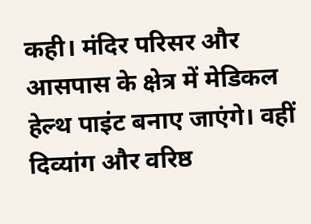कही। मंदिर परिसर और आसपास के क्षेत्र में मेडिकल हेल्थ पाइंट बनाए जाएंगे। वहीं दिव्यांग और वरिष्ठ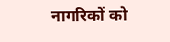नागरिकों को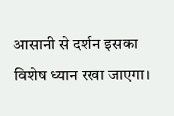आसानी से दर्शन इसका विशेष ध्यान रखा जाएगा।